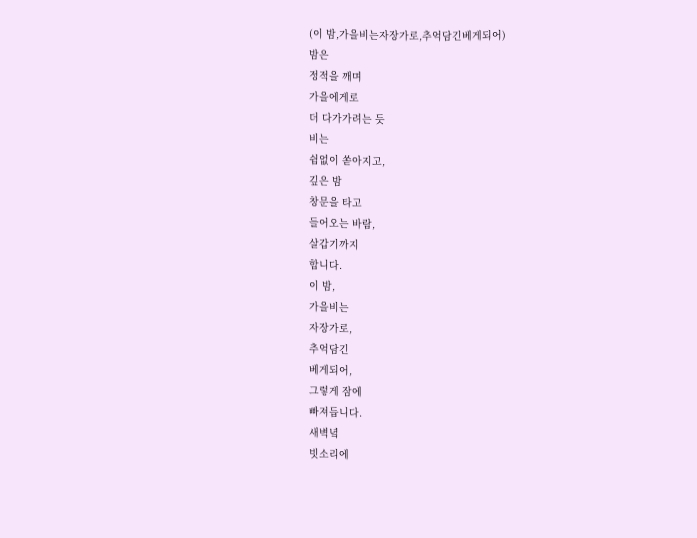(이 밤,가을비는자장가로,추억담긴베게되어)
밤은
정적을 깨며
가을에게로
더 다가가려는 듯
비는
쉼없이 쏟아지고,
깊은 밤
창문을 타고
들어오는 바람,
살갑기까지
합니다.
이 밤,
가을비는
자장가로,
추억담긴
베게되어,
그렇게 잠에
빠져듭니다.
새벽녘
빗소리에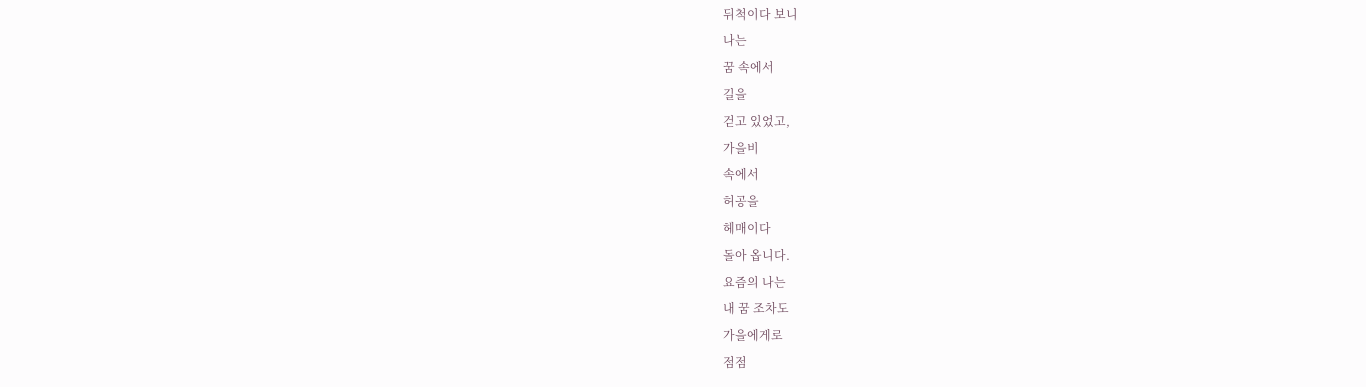뒤척이다 보니
나는
꿈 속에서
길을
걷고 있었고,
가을비
속에서
허공을
헤매이다
돌아 옵니다.
요즘의 나는
내 꿈 조차도
가을에게로
점점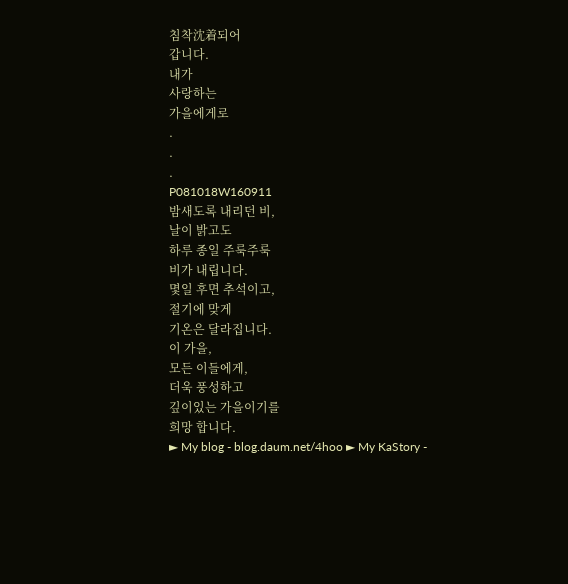침착沈着되어
갑니다.
내가
사랑하는
가을에게로
.
.
.
P081018W160911
밤새도록 내리던 비,
날이 밝고도
하루 종일 주룩주룩
비가 내립니다.
몇일 후면 추석이고,
절기에 맞게
기온은 달라집니다.
이 가을,
모든 이들에게,
더욱 풍성하고
깊이있는 가을이기를
희망 합니다.
► My blog - blog.daum.net/4hoo ► My KaStory -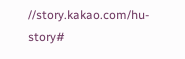//story.kakao.com/hu-story#